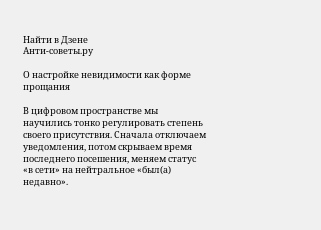Найти в Дзене
Анти-советы.ру

О настройке невидимости как форме прощания

В цифровом пространстве мы научились тонко регулировать степень своего присутствия. Сначала отключаем уведомления, потом скрываем время последнего посешения, меняем статус «в сети» на нейтральное «был(а) недавно».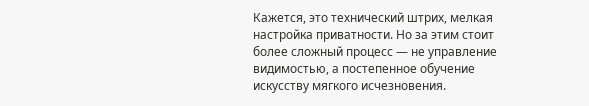Кажется, это технический штрих, мелкая настройка приватности. Но за этим стоит более сложный процесс — не управление видимостью, а постепенное обучение искусству мягкого исчезновения.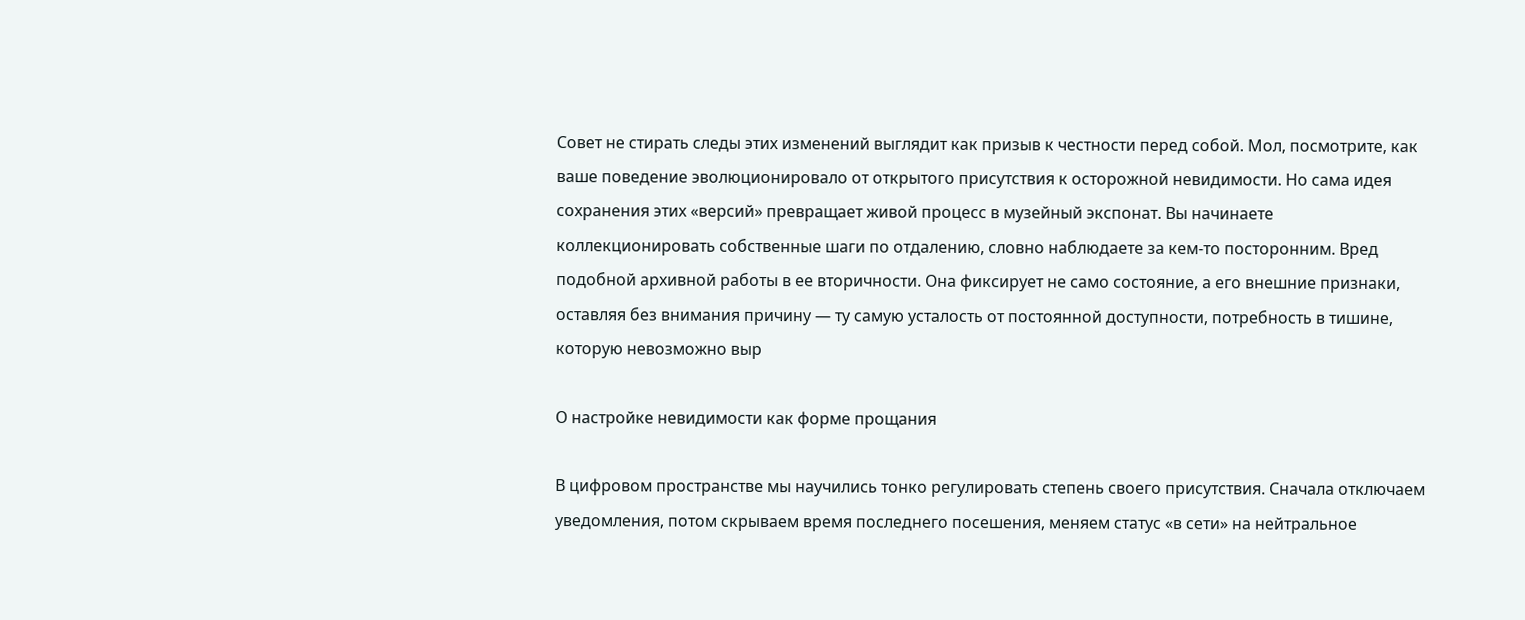Совет не стирать следы этих изменений выглядит как призыв к честности перед собой. Мол, посмотрите, как ваше поведение эволюционировало от открытого присутствия к осторожной невидимости. Но сама идея сохранения этих «версий» превращает живой процесс в музейный экспонат. Вы начинаете коллекционировать собственные шаги по отдалению, словно наблюдаете за кем-то посторонним. Вред подобной архивной работы в ее вторичности. Она фиксирует не само состояние, а его внешние признаки, оставляя без внимания причину — ту самую усталость от постоянной доступности, потребность в тишине, которую невозможно выр

О настройке невидимости как форме прощания

В цифровом пространстве мы научились тонко регулировать степень своего присутствия. Сначала отключаем уведомления, потом скрываем время последнего посешения, меняем статус «в сети» на нейтральное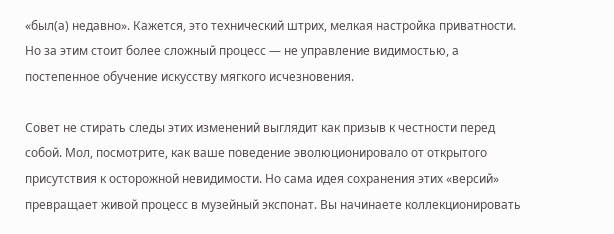«был(а) недавно». Кажется, это технический штрих, мелкая настройка приватности. Но за этим стоит более сложный процесс — не управление видимостью, а постепенное обучение искусству мягкого исчезновения.

Совет не стирать следы этих изменений выглядит как призыв к честности перед собой. Мол, посмотрите, как ваше поведение эволюционировало от открытого присутствия к осторожной невидимости. Но сама идея сохранения этих «версий» превращает живой процесс в музейный экспонат. Вы начинаете коллекционировать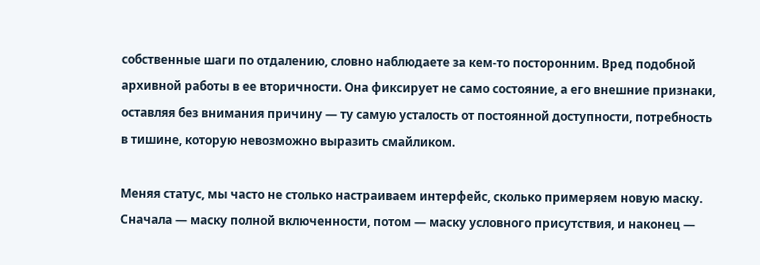собственные шаги по отдалению, словно наблюдаете за кем-то посторонним. Вред подобной архивной работы в ее вторичности. Она фиксирует не само состояние, а его внешние признаки, оставляя без внимания причину — ту самую усталость от постоянной доступности, потребность в тишине, которую невозможно выразить смайликом.

Меняя статус, мы часто не столько настраиваем интерфейс, сколько примеряем новую маску. Сначала — маску полной включенности, потом — маску условного присутствия, и наконец —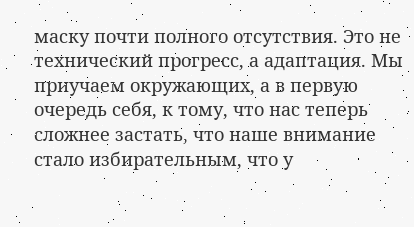маску почти полного отсутствия. Это не технический прогресс, а адаптация. Мы приучаем окружающих, а в первую очередь себя, к тому, что нас теперь сложнее застать, что наше внимание стало избирательным, что у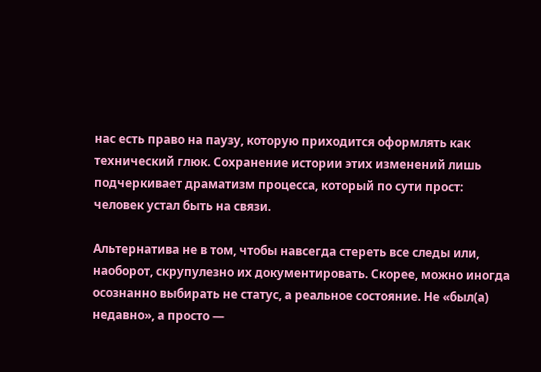нас есть право на паузу, которую приходится оформлять как технический глюк. Сохранение истории этих изменений лишь подчеркивает драматизм процесса, который по сути прост: человек устал быть на связи.

Альтернатива не в том, чтобы навсегда стереть все следы или, наоборот, скрупулезно их документировать. Скорее, можно иногда осознанно выбирать не статус, а реальное состояние. Не «был(а) недавно», а просто —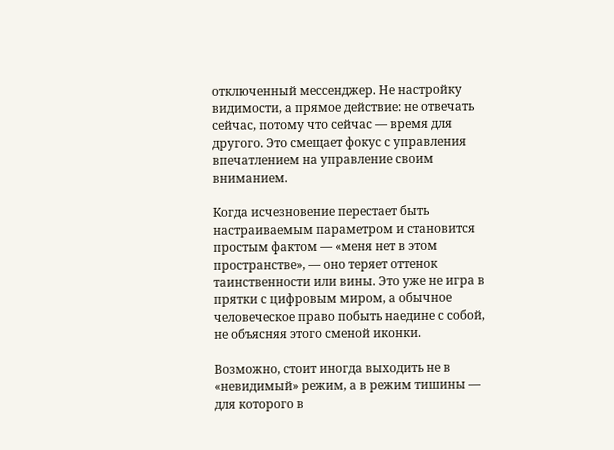отключенный мессенджер. Не настройку видимости, а прямое действие: не отвечать сейчас, потому что сейчас — время для другого. Это смещает фокус с управления впечатлением на управление своим вниманием.

Когда исчезновение перестает быть настраиваемым параметром и становится простым фактом — «меня нет в этом пространстве», — оно теряет оттенок таинственности или вины. Это уже не игра в прятки с цифровым миром, а обычное человеческое право побыть наедине с собой, не объясняя этого сменой иконки.

Возможно, стоит иногда выходить не в «невидимый» режим, а в режим тишины — для которого в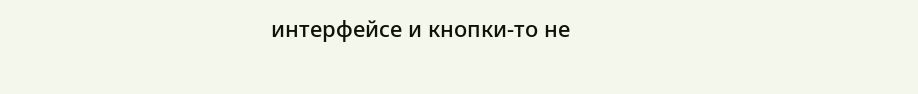интерфейсе и кнопки-то не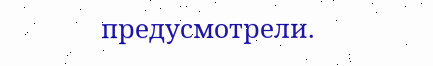предусмотрели.